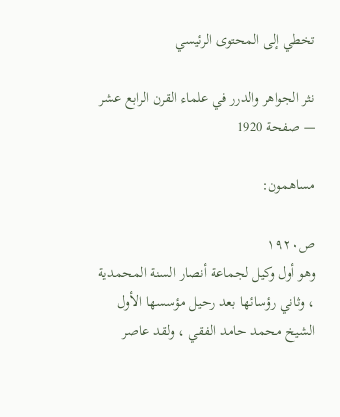تخطي إلى المحتوى الرئيسي

نثر الجواهر والدرر في علماء القرن الرابع عشر — صفحة 1920

مساهمون:

ص١٩٢٠
وهو أول وكيل لجماعة أنصار السنة المحمدية ، وثاني رؤسائها بعد رحيل مؤسسها الأول الشيخ محمد حامد الفقي ، ولقد عاصر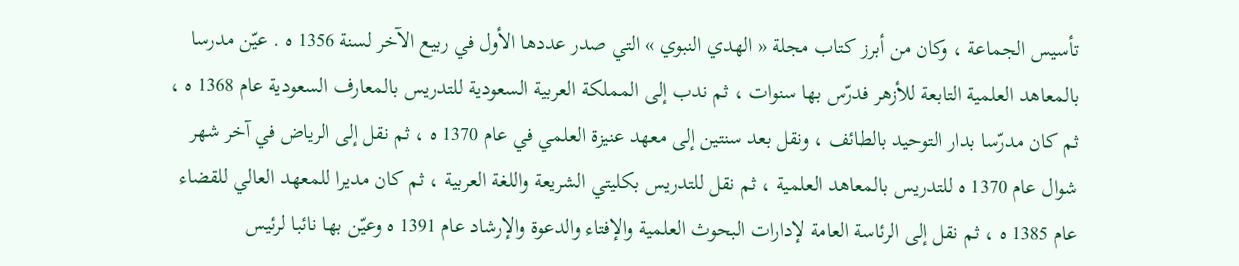تأسيس الجماعة ، وكان من أبرز كتاب مجلة « الهدي النبوي » التي صدر عددها الأول في ربيع الآخر لسنة 1356 ه . عيّن مدرسا بالمعاهد العلمية التابعة للأزهر فدرّس بها سنوات ، ثم ندب إلى المملكة العربية السعودية للتدريس بالمعارف السعودية عام 1368 ه ، ثم كان مدرّسا بدار التوحيد بالطائف ، ونقل بعد سنتين إلى معهد عنيزة العلمي في عام 1370 ه ، ثم نقل إلى الرياض في آخر شهر شوال عام 1370 ه للتدريس بالمعاهد العلمية ، ثم نقل للتدريس بكليتي الشريعة واللغة العربية ، ثم كان مديرا للمعهد العالي للقضاء عام 1385 ه ، ثم نقل إلى الرئاسة العامة لإدارات البحوث العلمية والإفتاء والدعوة والإرشاد عام 1391 ه وعيّن بها نائبا لرئيس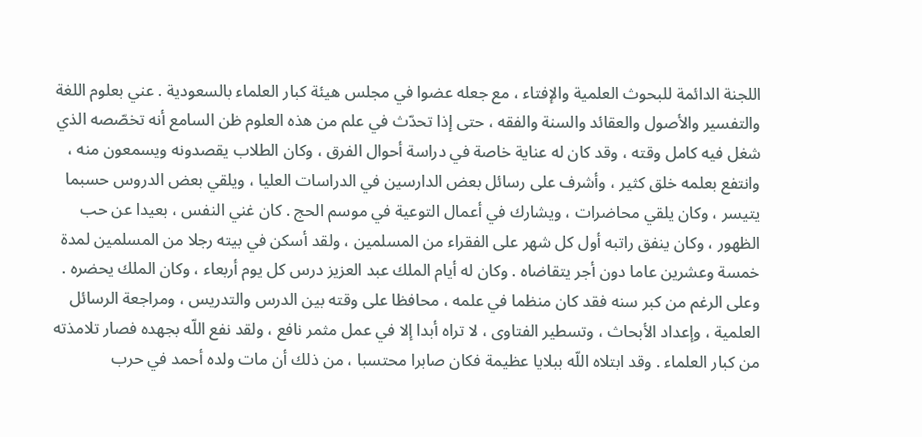اللجنة الدائمة للبحوث العلمية والإفتاء ، مع جعله عضوا في مجلس هيئة كبار العلماء بالسعودية . عني بعلوم اللغة والتفسير والأصول والعقائد والسنة والفقه ، حتى إذا تحدّث في علم من هذه العلوم ظن السامع أنه تخصّصه الذي شغل فيه كامل وقته ، وقد كان له عناية خاصة في دراسة أحوال الفرق ، وكان الطلاب يقصدونه ويسمعون منه ، وانتفع بعلمه خلق كثير ، وأشرف على رسائل بعض الدارسين في الدراسات العليا ، ويلقي بعض الدروس حسبما يتيسر ، وكان يلقي محاضرات ، ويشارك في أعمال التوعية في موسم الحج . كان غني النفس ، بعيدا عن حب الظهور ، وكان ينفق راتبه أول كل شهر على الفقراء من المسلمين ، ولقد أسكن في بيته رجلا من المسلمين لمدة خمسة وعشرين عاما دون أجر يتقاضاه . وكان له أيام الملك عبد العزيز درس كل يوم أربعاء ، وكان الملك يحضره . وعلى الرغم من كبر سنه فقد كان منظما في علمه ، محافظا على وقته بين الدرس والتدريس ، ومراجعة الرسائل العلمية ، وإعداد الأبحاث ، وتسطير الفتاوى ، لا تراه أبدا إلا في عمل مثمر نافع ، ولقد نفع اللّه بجهده فصار تلامذته من كبار العلماء . وقد ابتلاه اللّه ببلايا عظيمة فكان صابرا محتسبا ، من ذلك أن مات ولده أحمد في حرب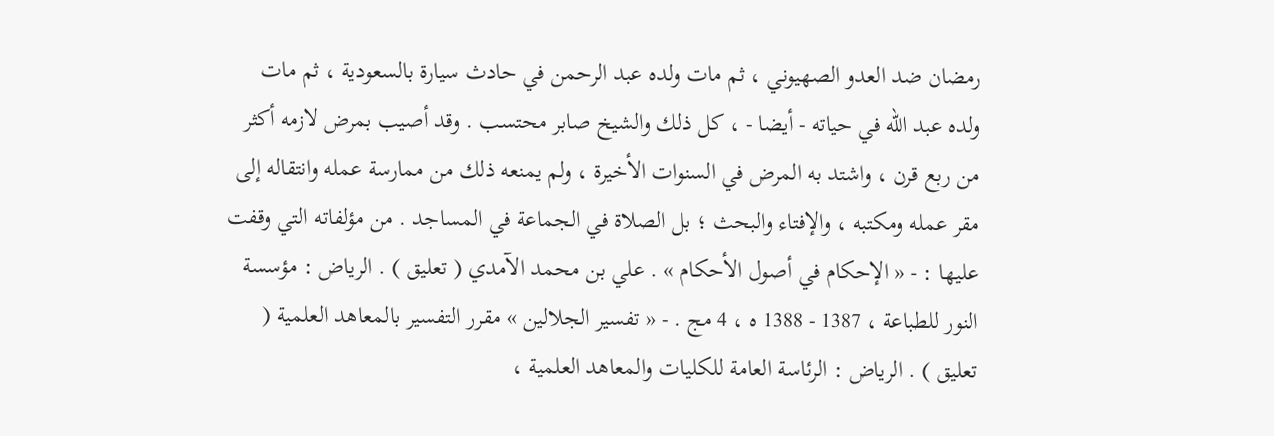رمضان ضد العدو الصهيوني ، ثم مات ولده عبد الرحمن في حادث سيارة بالسعودية ، ثم مات ولده عبد اللّه في حياته - أيضا - ، كل ذلك والشيخ صابر محتسب . وقد أصيب بمرض لازمه أكثر من ربع قرن ، واشتد به المرض في السنوات الأخيرة ، ولم يمنعه ذلك من ممارسة عمله وانتقاله إلى مقر عمله ومكتبه ، والإفتاء والبحث ؛ بل الصلاة في الجماعة في المساجد . من مؤلفاته التي وقفت عليها : - « الإحكام في أصول الأحكام » . علي بن محمد الآمدي ( تعليق ) . الرياض : مؤسسة النور للطباعة ، 1387 - 1388 ه ، 4 مج . - « تفسير الجلالين » مقرر التفسير بالمعاهد العلمية ( تعليق ) . الرياض : الرئاسة العامة للكليات والمعاهد العلمية ،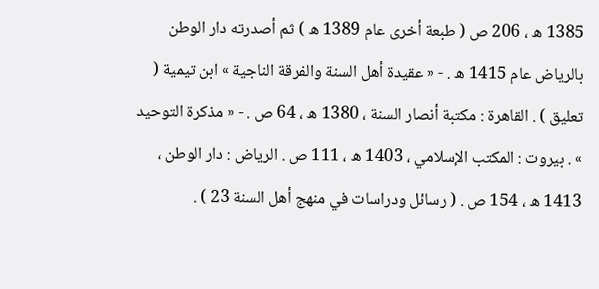1385 ه ، 206 ص ( طبعة أخرى عام 1389 ه ) ثم أصدرته دار الوطن بالرياض عام 1415 ه . - « عقيدة أهل السنة والفرقة الناجية » ابن تيمية ( تعليق ) . القاهرة : مكتبة أنصار السنة ، 1380 ه ، 64 ص . - « مذكرة التوحيد » . بيروت : المكتب الإسلامي ، 1403 ه ، 111 ص . الرياض : دار الوطن ، 1413 ه ، 154 ص . ( رسائل ودراسات في منهج أهل السنة 23 ) .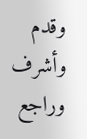وقدم وأشرف وراجع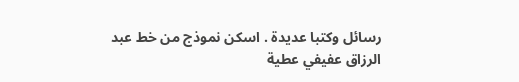رسائل وكتبا عديدة . اسكن نموذج من خط عبد الرزاق عفيفي عطية